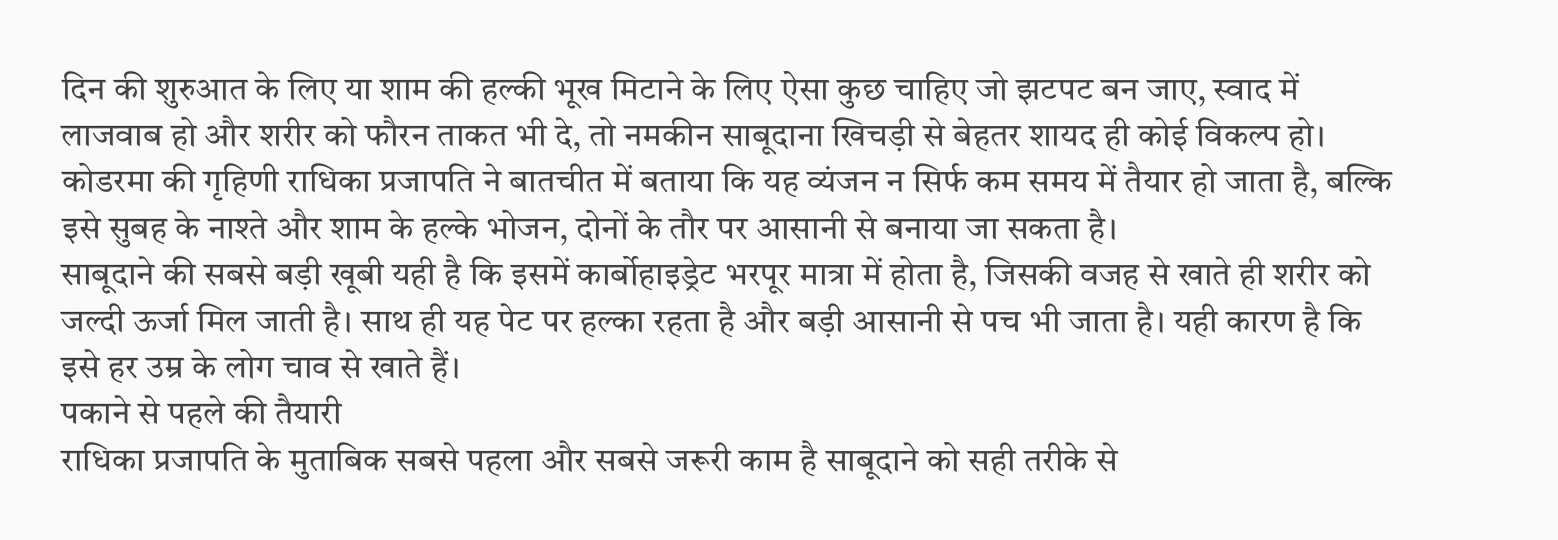दिन की शुरुआत के लिए या शाम की हल्की भूख मिटाने के लिए ऐसा कुछ चाहिए जो झटपट बन जाए, स्वाद में लाजवाब हो और शरीर को फौरन ताकत भी दे, तो नमकीन साबूदाना खिचड़ी से बेहतर शायद ही कोई विकल्प हो। कोडरमा की गृहिणी राधिका प्रजापति ने बातचीत में बताया कि यह व्यंजन न सिर्फ कम समय में तैयार हो जाता है, बल्कि इसे सुबह के नाश्ते और शाम के हल्के भोजन, दोनों के तौर पर आसानी से बनाया जा सकता है।
साबूदाने की सबसे बड़ी खूबी यही है कि इसमें कार्बोहाइड्रेट भरपूर मात्रा में होता है, जिसकी वजह से खाते ही शरीर को जल्दी ऊर्जा मिल जाती है। साथ ही यह पेट पर हल्का रहता है और बड़ी आसानी से पच भी जाता है। यही कारण है कि इसे हर उम्र के लोग चाव से खाते हैं।
पकाने से पहले की तैयारी
राधिका प्रजापति के मुताबिक सबसे पहला और सबसे जरूरी काम है साबूदाने को सही तरीके से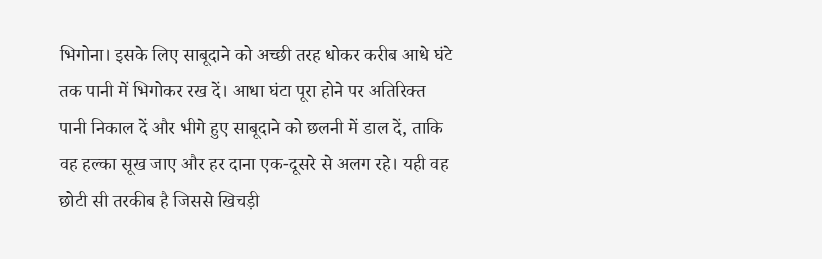भिगोना। इसके लिए साबूदाने को अच्छी तरह धोकर करीब आधे घंटे तक पानी में भिगोकर रख दें। आधा घंटा पूरा होने पर अतिरिक्त पानी निकाल दें और भीगे हुए साबूदाने को छलनी में डाल दें, ताकि वह हल्का सूख जाए और हर दाना एक-दूसरे से अलग रहे। यही वह छोटी सी तरकीब है जिससे खिचड़ी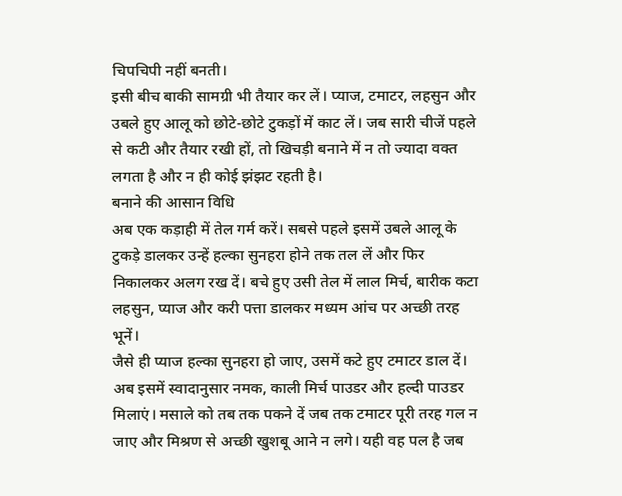चिपचिपी नहीं बनती।
इसी बीच बाकी सामग्री भी तैयार कर लें। प्याज, टमाटर, लहसुन और उबले हुए आलू को छोटे-छोटे टुकड़ों में काट लें। जब सारी चीजें पहले से कटी और तैयार रखी हों, तो खिचड़ी बनाने में न तो ज्यादा वक्त लगता है और न ही कोई झंझट रहती है।
बनाने की आसान विधि
अब एक कड़ाही में तेल गर्म करें। सबसे पहले इसमें उबले आलू के टुकड़े डालकर उन्हें हल्का सुनहरा होने तक तल लें और फिर निकालकर अलग रख दें। बचे हुए उसी तेल में लाल मिर्च, बारीक कटा लहसुन, प्याज और करी पत्ता डालकर मध्यम आंच पर अच्छी तरह भूनें।
जैसे ही प्याज हल्का सुनहरा हो जाए, उसमें कटे हुए टमाटर डाल दें। अब इसमें स्वादानुसार नमक, काली मिर्च पाउडर और हल्दी पाउडर मिलाएं। मसाले को तब तक पकने दें जब तक टमाटर पूरी तरह गल न जाए और मिश्रण से अच्छी खुशबू आने न लगे। यही वह पल है जब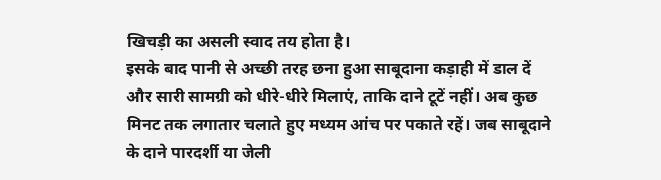खिचड़ी का असली स्वाद तय होता है।
इसके बाद पानी से अच्छी तरह छना हुआ साबूदाना कड़ाही में डाल दें और सारी सामग्री को धीरे-धीरे मिलाएं, ताकि दाने टूटें नहीं। अब कुछ मिनट तक लगातार चलाते हुए मध्यम आंच पर पकाते रहें। जब साबूदाने के दाने पारदर्शी या जेली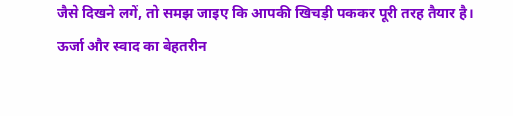जैसे दिखने लगें, तो समझ जाइए कि आपकी खिचड़ी पककर पूरी तरह तैयार है।
ऊर्जा और स्वाद का बेहतरीन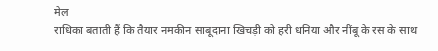मेल
राधिका बताती हैं कि तैयार नमकीन साबूदाना खिचड़ी को हरी धनिया और नींबू के रस के साथ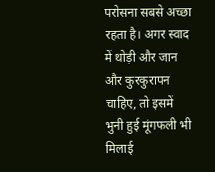परोसना सबसे अच्छा रहता है। अगर स्वाद में थोड़ी और जान और कुरकुरापन चाहिए, तो इसमें भुनी हुई मूंगफली भी मिलाई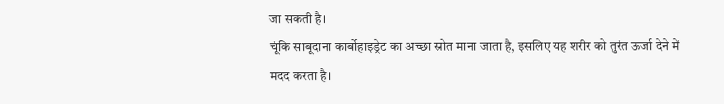जा सकती है।
चूंकि साबूदाना कार्बोहाइड्रेट का अच्छा स्रोत माना जाता है, इसलिए यह शरीर को तुरंत ऊर्जा देने में मदद करता है।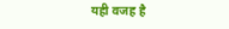यही वजह है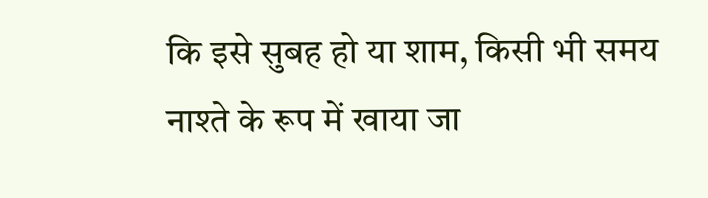कि इसे सुबह हो या शाम, किसी भी समय नाश्ते के रूप में खाया जा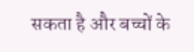सकता है और बच्चों के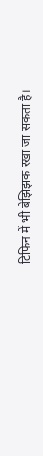टिफिन में भी बेझिझक रखा जा सकता है।